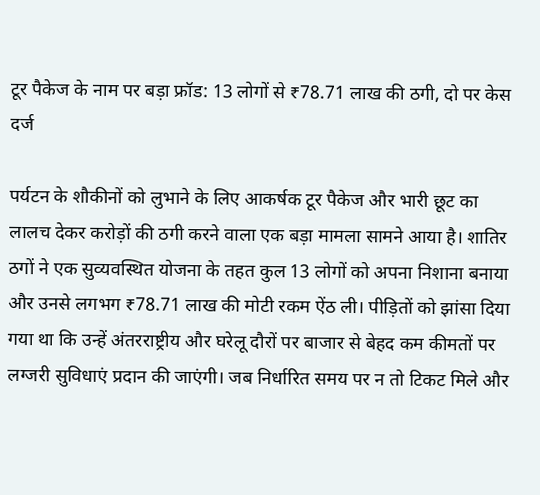टूर पैकेज के नाम पर बड़ा फ्रॉड: 13 लोगों से ₹78.71 लाख की ठगी, दो पर केस दर्ज

पर्यटन के शौकीनों को लुभाने के लिए आकर्षक टूर पैकेज और भारी छूट का लालच देकर करोड़ों की ठगी करने वाला एक बड़ा मामला सामने आया है। शातिर ठगों ने एक सुव्यवस्थित योजना के तहत कुल 13 लोगों को अपना निशाना बनाया और उनसे लगभग ₹78.71 लाख की मोटी रकम ऐंठ ली। पीड़ितों को झांसा दिया गया था कि उन्हें अंतरराष्ट्रीय और घरेलू दौरों पर बाजार से बेहद कम कीमतों पर लग्जरी सुविधाएं प्रदान की जाएंगी। जब निर्धारित समय पर न तो टिकट मिले और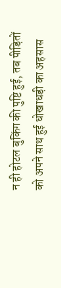न ही होटल बुकिंग की पुष्टि हुई, तब पीड़ितों को अपने साथ हुई धोखाधड़ी का अहसास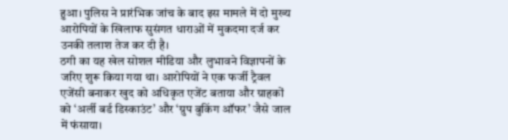हुआ। पुलिस ने प्रारंभिक जांच के बाद इस मामले में दो मुख्य आरोपियों के खिलाफ सुसंगत धाराओं में मुकदमा दर्ज कर उनकी तलाश तेज कर दी है।
ठगी का यह खेल सोशल मीडिया और लुभावने विज्ञापनों के जरिए शुरू किया गया था। आरोपियों ने एक फर्जी ट्रैवल एजेंसी बनाकर खुद को अधिकृत एजेंट बताया और ग्राहकों को ‘अर्ली बर्ड डिस्काउंट’ और ‘ग्रुप बुकिंग ऑफर’ जैसे जाल में फंसाया।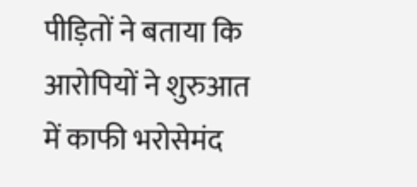पीड़ितों ने बताया कि आरोपियों ने शुरुआत में काफी भरोसेमंद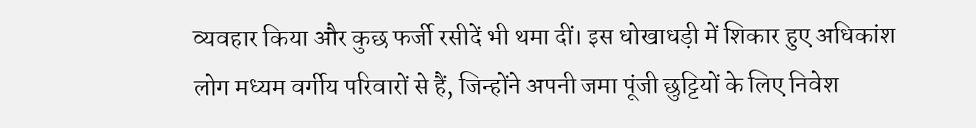व्यवहार किया और कुछ फर्जी रसीदें भी थमा दीं। इस धोखाधड़ी में शिकार हुए अधिकांश लोग मध्यम वर्गीय परिवारों से हैं, जिन्होंने अपनी जमा पूंजी छुट्टियों के लिए निवेश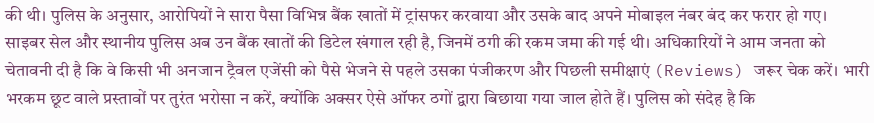की थी। पुलिस के अनुसार, आरोपियों ने सारा पैसा विभिन्न बैंक खातों में ट्रांसफर करवाया और उसके बाद अपने मोबाइल नंबर बंद कर फरार हो गए।
साइबर सेल और स्थानीय पुलिस अब उन बैंक खातों की डिटेल खंगाल रही है, जिनमें ठगी की रकम जमा की गई थी। अधिकारियों ने आम जनता को चेतावनी दी है कि वे किसी भी अनजान ट्रैवल एजेंसी को पैसे भेजने से पहले उसका पंजीकरण और पिछली समीक्षाएं (Reviews) जरूर चेक करें। भारी भरकम छूट वाले प्रस्तावों पर तुरंत भरोसा न करें, क्योंकि अक्सर ऐसे ऑफर ठगों द्वारा बिछाया गया जाल होते हैं। पुलिस को संदेह है कि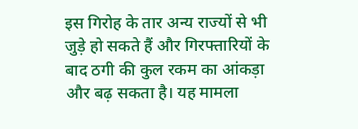इस गिरोह के तार अन्य राज्यों से भी जुड़े हो सकते हैं और गिरफ्तारियों के बाद ठगी की कुल रकम का आंकड़ा और बढ़ सकता है। यह मामला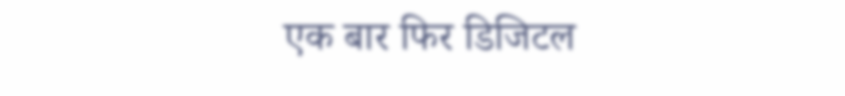एक बार फिर डिजिटल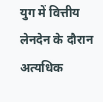युग में वित्तीय लेनदेन के दौरान अत्यधिक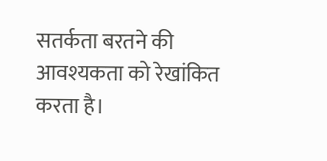सतर्कता बरतने की आवश्यकता को रेखांकित करता है।